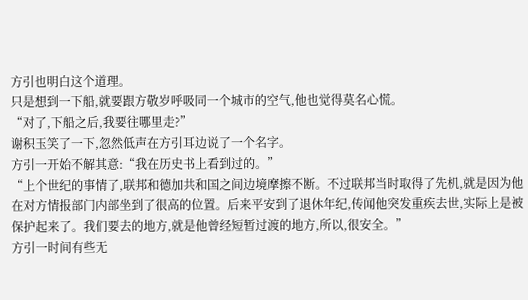方引也明白这个道理。
只是想到一下船,就要跟方敬岁呼吸同一个城市的空气,他也觉得莫名心慌。
“对了,下船之后,我要往哪里走?”
谢积玉笑了一下,忽然低声在方引耳边说了一个名字。
方引一开始不解其意:“我在历史书上看到过的。”
“上个世纪的事情了,联邦和德加共和国之间边境摩擦不断。不过联邦当时取得了先机,就是因为他在对方情报部门内部坐到了很高的位置。后来平安到了退休年纪,传闻他突发重疾去世,实际上是被保护起来了。我们要去的地方,就是他曾经短暂过渡的地方,所以,很安全。”
方引一时间有些无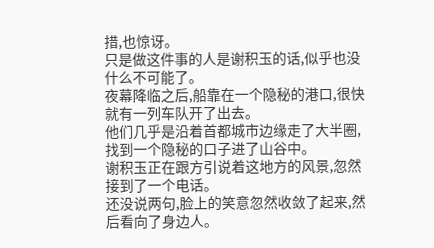措,也惊讶。
只是做这件事的人是谢积玉的话,似乎也没什么不可能了。
夜幕降临之后,船靠在一个隐秘的港口,很快就有一列车队开了出去。
他们几乎是沿着首都城市边缘走了大半圈,找到一个隐秘的口子进了山谷中。
谢积玉正在跟方引说着这地方的风景,忽然接到了一个电话。
还没说两句,脸上的笑意忽然收敛了起来,然后看向了身边人。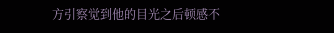方引察觉到他的目光之后顿感不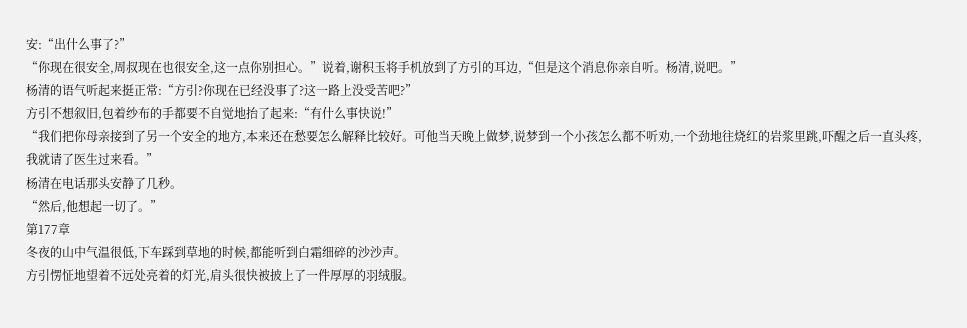安:“出什么事了?”
“你现在很安全,周叔现在也很安全,这一点你别担心。”说着,谢积玉将手机放到了方引的耳边,“但是这个消息你亲自听。杨清,说吧。”
杨清的语气听起来挺正常:“方引?你现在已经没事了?这一路上没受苦吧?”
方引不想叙旧,包着纱布的手都要不自觉地抬了起来:“有什么事快说!”
“我们把你母亲接到了另一个安全的地方,本来还在愁要怎么解释比较好。可他当天晚上做梦,说梦到一个小孩怎么都不听劝,一个劲地往烧红的岩浆里跳,吓醒之后一直头疼,我就请了医生过来看。”
杨清在电话那头安静了几秒。
“然后,他想起一切了。”
第177章
冬夜的山中气温很低,下车踩到草地的时候,都能听到白霜细碎的沙沙声。
方引愣怔地望着不远处亮着的灯光,肩头很快被披上了一件厚厚的羽绒服。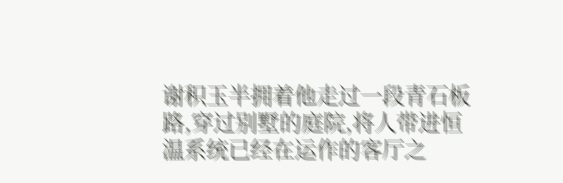谢积玉半拥着他走过一段青石板路,穿过别墅的庭院,将人带进恒温系统已经在运作的客厅之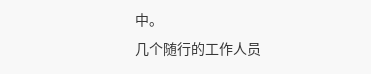中。
几个随行的工作人员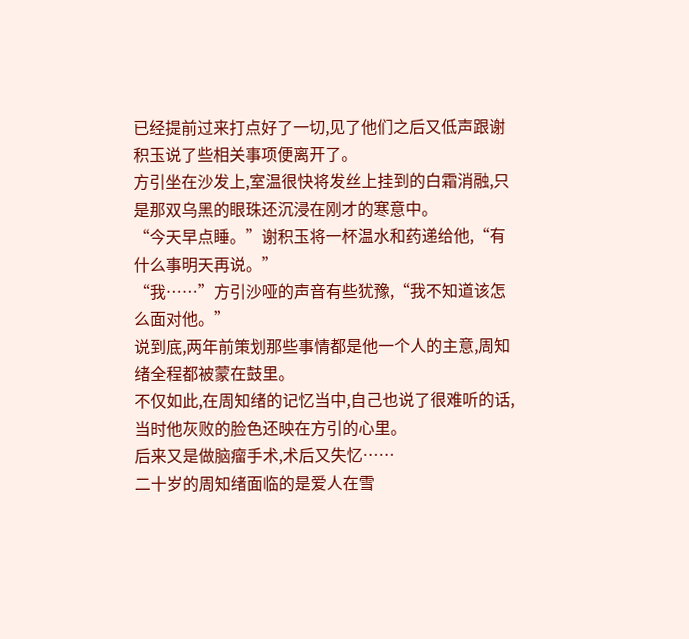已经提前过来打点好了一切,见了他们之后又低声跟谢积玉说了些相关事项便离开了。
方引坐在沙发上,室温很快将发丝上挂到的白霜消融,只是那双乌黑的眼珠还沉浸在刚才的寒意中。
“今天早点睡。”谢积玉将一杯温水和药递给他,“有什么事明天再说。”
“我……”方引沙哑的声音有些犹豫,“我不知道该怎么面对他。”
说到底,两年前策划那些事情都是他一个人的主意,周知绪全程都被蒙在鼓里。
不仅如此,在周知绪的记忆当中,自己也说了很难听的话,当时他灰败的脸色还映在方引的心里。
后来又是做脑瘤手术,术后又失忆……
二十岁的周知绪面临的是爱人在雪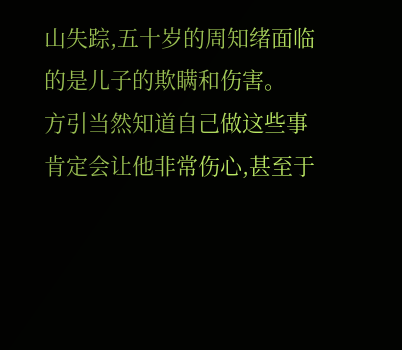山失踪,五十岁的周知绪面临的是儿子的欺瞒和伤害。
方引当然知道自己做这些事肯定会让他非常伤心,甚至于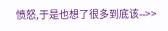愤怒,于是也想了很多到底该-->>